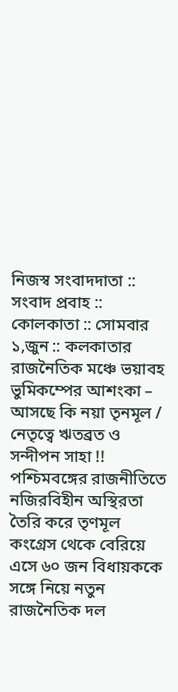নিজস্ব সংবাদদাতা :: সংবাদ প্রবাহ :: কোলকাতা :: সোমবার ১,জুন :: কলকাতার রাজনৈতিক মঞ্চে ভয়াবহ ভুমিকম্পের আশংকা – আসছে কি নয়া তৃনমূল / নেতৃত্বে ঋতব্রত ও সন্দীপন সাহা !!
পশ্চিমবঙ্গের রাজনীতিতে নজিরবিহীন অস্থিরতা তৈরি করে তৃণমূল কংগ্রেস থেকে বেরিয়ে এসে ৬০ জন বিধায়ককে সঙ্গে নিয়ে নতুন রাজনৈতিক দল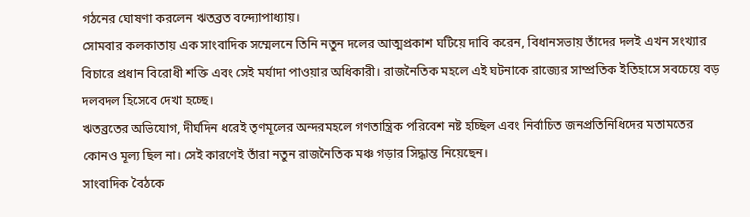গঠনের ঘোষণা করলেন ঋতব্রত বন্দ্যোপাধ্যায়।
সোমবার কলকাতায় এক সাংবাদিক সম্মেলনে তিনি নতুন দলের আত্মপ্রকাশ ঘটিয়ে দাবি করেন, বিধানসভায় তাঁদের দলই এখন সংখ্যার বিচারে প্রধান বিরোধী শক্তি এবং সেই মর্যাদা পাওয়ার অধিকারী। রাজনৈতিক মহলে এই ঘটনাকে রাজ্যের সাম্প্রতিক ইতিহাসে সবচেয়ে বড় দলবদল হিসেবে দেখা হচ্ছে।
ঋতব্রতের অভিযোগ, দীর্ঘদিন ধরেই তৃণমূলের অন্দরমহলে গণতান্ত্রিক পরিবেশ নষ্ট হচ্ছিল এবং নির্বাচিত জনপ্রতিনিধিদের মতামতের কোনও মূল্য ছিল না। সেই কারণেই তাঁরা নতুন রাজনৈতিক মঞ্চ গড়ার সিদ্ধান্ত নিয়েছেন।
সাংবাদিক বৈঠকে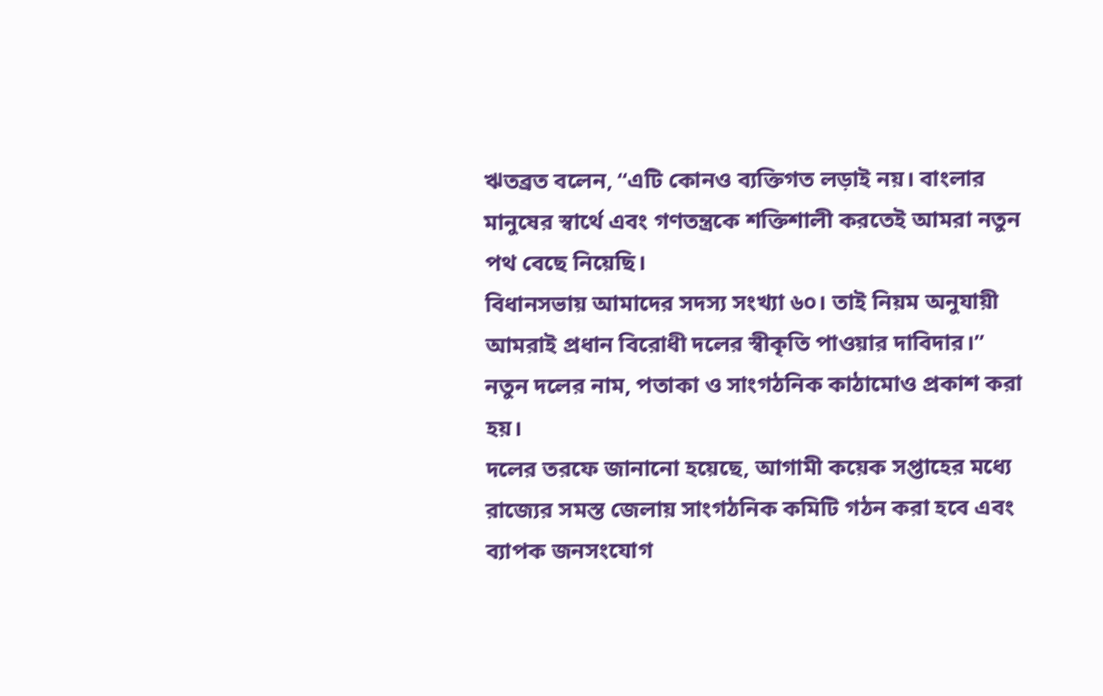ঋতব্রত বলেন, “এটি কোনও ব্যক্তিগত লড়াই নয়। বাংলার মানুষের স্বার্থে এবং গণতন্ত্রকে শক্তিশালী করতেই আমরা নতুন পথ বেছে নিয়েছি।
বিধানসভায় আমাদের সদস্য সংখ্যা ৬০। তাই নিয়ম অনুযায়ী আমরাই প্রধান বিরোধী দলের স্বীকৃতি পাওয়ার দাবিদার।” নতুন দলের নাম, পতাকা ও সাংগঠনিক কাঠামোও প্রকাশ করা হয়।
দলের তরফে জানানো হয়েছে, আগামী কয়েক সপ্তাহের মধ্যে রাজ্যের সমস্ত জেলায় সাংগঠনিক কমিটি গঠন করা হবে এবং ব্যাপক জনসংযোগ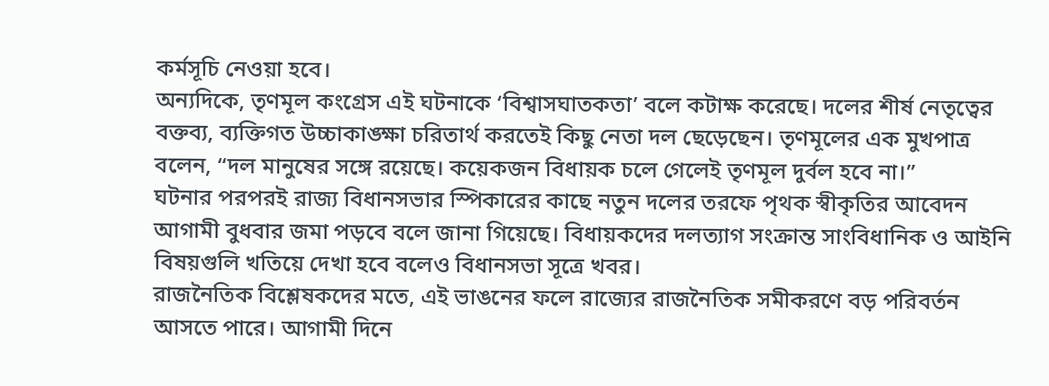কর্মসূচি নেওয়া হবে।
অন্যদিকে, তৃণমূল কংগ্রেস এই ঘটনাকে ‘বিশ্বাসঘাতকতা’ বলে কটাক্ষ করেছে। দলের শীর্ষ নেতৃত্বের বক্তব্য, ব্যক্তিগত উচ্চাকাঙ্ক্ষা চরিতার্থ করতেই কিছু নেতা দল ছেড়েছেন। তৃণমূলের এক মুখপাত্র বলেন, “দল মানুষের সঙ্গে রয়েছে। কয়েকজন বিধায়ক চলে গেলেই তৃণমূল দুর্বল হবে না।”
ঘটনার পরপরই রাজ্য বিধানসভার স্পিকারের কাছে নতুন দলের তরফে পৃথক স্বীকৃতির আবেদন আগামী বুধবার জমা পড়বে বলে জানা গিয়েছে। বিধায়কদের দলত্যাগ সংক্রান্ত সাংবিধানিক ও আইনি বিষয়গুলি খতিয়ে দেখা হবে বলেও বিধানসভা সূত্রে খবর।
রাজনৈতিক বিশ্লেষকদের মতে, এই ভাঙনের ফলে রাজ্যের রাজনৈতিক সমীকরণে বড় পরিবর্তন আসতে পারে। আগামী দিনে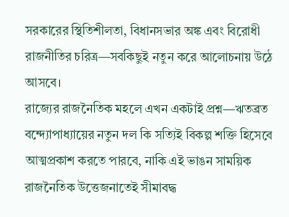সরকারের স্থিতিশীলতা, বিধানসভার অঙ্ক এবং বিরোধী রাজনীতির চরিত্র—সবকিছুই নতুন করে আলোচনায় উঠে আসবে।
রাজ্যের রাজনৈতিক মহলে এখন একটাই প্রশ্ন—ঋতব্রত বন্দ্যোপাধ্যায়ের নতুন দল কি সত্যিই বিকল্প শক্তি হিসেবে আত্মপ্রকাশ করতে পারবে, নাকি এই ভাঙন সাময়িক রাজনৈতিক উত্তেজনাতেই সীমাবদ্ধ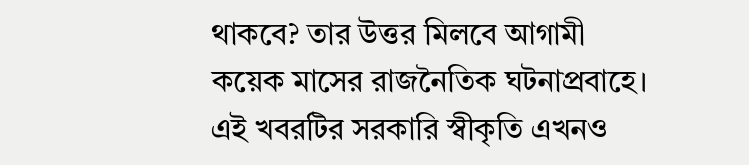থাকবে? তার উত্তর মিলবে আগামী কয়েক মাসের রাজনৈতিক ঘটনাপ্রবাহে।
এই খবরটির সরকারি স্বীকৃতি এখনও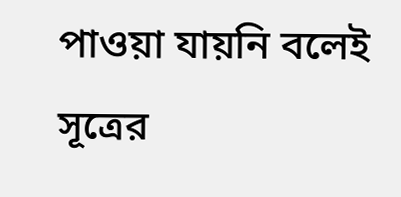পাওয়া যায়নি বলেই সূত্রের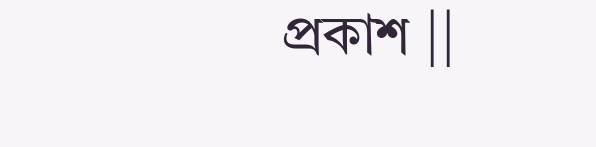প্রকাশ ||